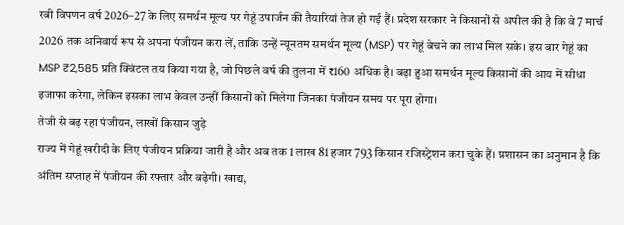रबी विपणन वर्ष 2026–27 के लिए समर्थन मूल्य पर गेहूं उपार्जन की तैयारियां तेज हो गई हैं। प्रदेश सरकार ने किसानों से अपील की है कि वे 7 मार्च 2026 तक अनिवार्य रूप से अपना पंजीयन करा लें, ताकि उन्हें न्यूनतम समर्थन मूल्य (MSP) पर गेहूं बेचने का लाभ मिल सके। इस बार गेहूं का MSP ₹2,585 प्रति क्विंटल तय किया गया है, जो पिछले वर्ष की तुलना में ₹160 अधिक है। बढ़ा हुआ समर्थन मूल्य किसानों की आय में सीधा इजाफा करेगा, लेकिन इसका लाभ केवल उन्हीं किसानों को मिलेगा जिनका पंजीयन समय पर पूरा होगा।
तेजी से बढ़ रहा पंजीयन, लाखों किसान जुड़े
राज्य में गेहूं खरीदी के लिए पंजीयन प्रक्रिया जारी है और अब तक 1 लाख 81 हजार 793 किसान रजिस्ट्रेशन करा चुके हैं। प्रशासन का अनुमान है कि अंतिम सप्ताह में पंजीयन की रफ्तार और बढ़ेगी। खाद्य,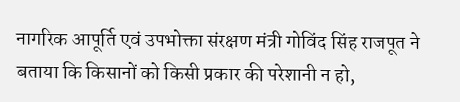नागरिक आपूर्ति एवं उपभोक्ता संरक्षण मंत्री गोविंद सिंह राजपूत ने बताया कि किसानों को किसी प्रकार की परेशानी न हो,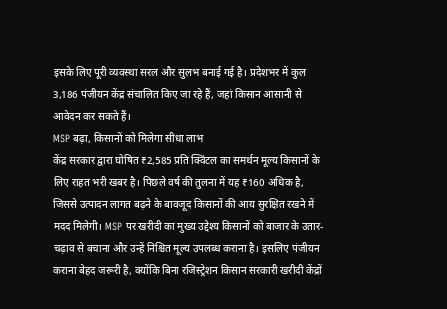इसके लिए पूरी व्यवस्था सरल और सुलभ बनाई गई है। प्रदेशभर में कुल 3,186 पंजीयन केंद्र संचालित किए जा रहे हैं, जहां किसान आसानी से आवेदन कर सकते हैं।
MSP बढ़ा, किसानों को मिलेगा सीधा लाभ
केंद्र सरकार द्वारा घोषित ₹2,585 प्रति क्विंटल का समर्थन मूल्य किसानों के लिए राहत भरी खबर है। पिछले वर्ष की तुलना में यह ₹160 अधिक है, जिससे उत्पादन लागत बढ़ने के बावजूद किसानों की आय सुरक्षित रखने में मदद मिलेगी। MSP पर खरीदी का मुख्य उद्देश्य किसानों को बाजार के उतार-चढ़ाव से बचाना और उन्हें निश्चित मूल्य उपलब्ध कराना है। इसलिए पंजीयन कराना बेहद जरूरी है, क्योंकि बिना रजिस्ट्रेशन किसान सरकारी खरीदी केंद्रों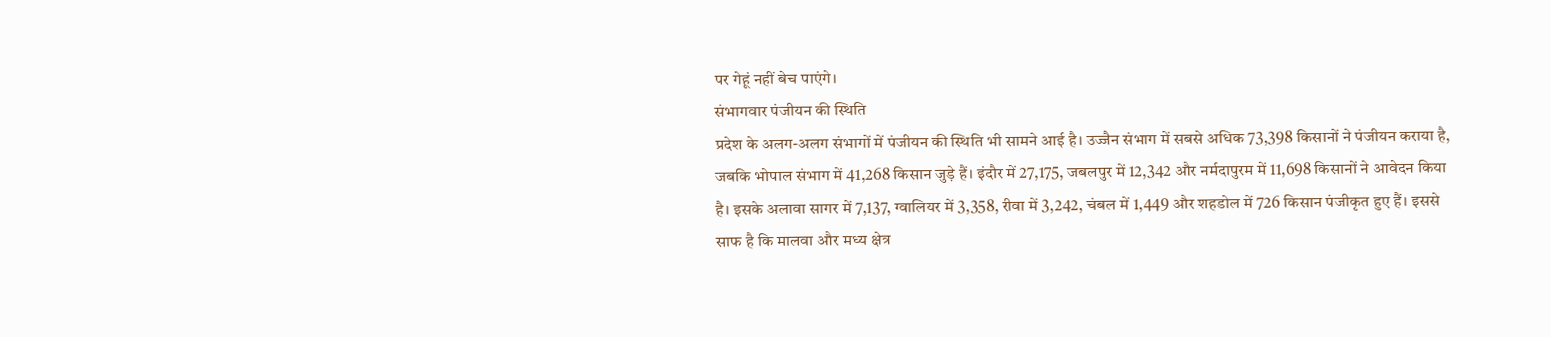पर गेहूं नहीं बेच पाएंगे।
संभागवार पंजीयन की स्थिति
प्रदेश के अलग-अलग संभागों में पंजीयन की स्थिति भी सामने आई है। उज्जैन संभाग में सबसे अधिक 73,398 किसानों ने पंजीयन कराया है, जबकि भोपाल संभाग में 41,268 किसान जुड़े हैं। इंदौर में 27,175, जबलपुर में 12,342 और नर्मदापुरम में 11,698 किसानों ने आवेदन किया है। इसके अलावा सागर में 7,137, ग्वालियर में 3,358, रीवा में 3,242, चंबल में 1,449 और शहडोल में 726 किसान पंजीकृत हुए हैं। इससे साफ है कि मालवा और मध्य क्षेत्र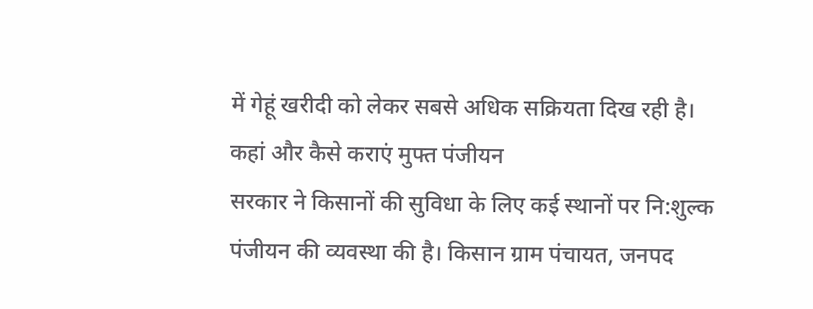में गेहूं खरीदी को लेकर सबसे अधिक सक्रियता दिख रही है।
कहां और कैसे कराएं मुफ्त पंजीयन
सरकार ने किसानों की सुविधा के लिए कई स्थानों पर नि:शुल्क पंजीयन की व्यवस्था की है। किसान ग्राम पंचायत, जनपद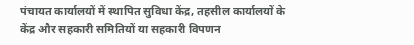पंचायत कार्यालयों में स्थापित सुविधा केंद्र, तहसील कार्यालयों के केंद्र और सहकारी समितियों या सहकारी विपणन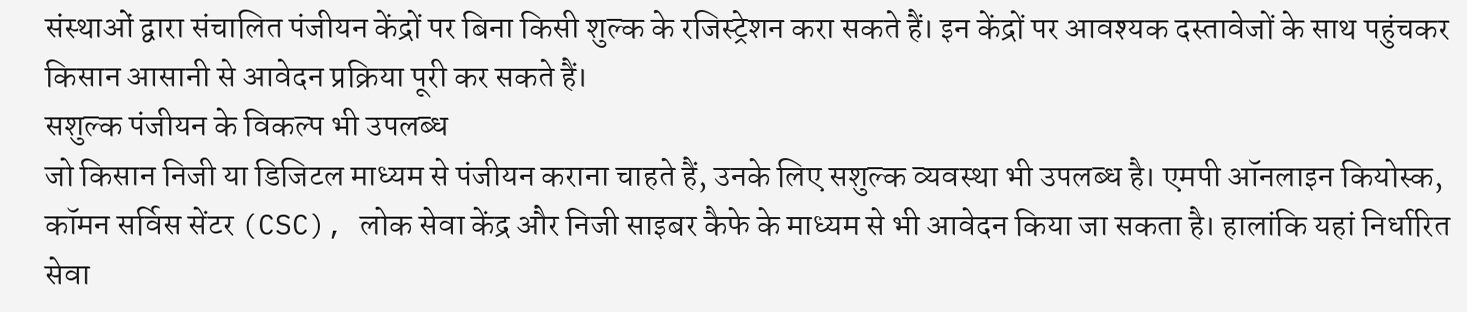संस्थाओं द्वारा संचालित पंजीयन केंद्रों पर बिना किसी शुल्क के रजिस्ट्रेशन करा सकते हैं। इन केंद्रों पर आवश्यक दस्तावेजों के साथ पहुंचकर किसान आसानी से आवेदन प्रक्रिया पूरी कर सकते हैं।
सशुल्क पंजीयन के विकल्प भी उपलब्ध
जो किसान निजी या डिजिटल माध्यम से पंजीयन कराना चाहते हैं, उनके लिए सशुल्क व्यवस्था भी उपलब्ध है। एमपी ऑनलाइन कियोस्क, कॉमन सर्विस सेंटर (CSC), लोक सेवा केंद्र और निजी साइबर कैफे के माध्यम से भी आवेदन किया जा सकता है। हालांकि यहां निर्धारित सेवा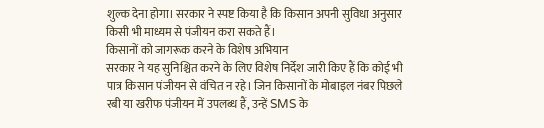शुल्क देना होगा। सरकार ने स्पष्ट किया है कि किसान अपनी सुविधा अनुसार किसी भी माध्यम से पंजीयन करा सकते हैं।
किसानों को जागरूक करने के विशेष अभियान
सरकार ने यह सुनिश्चित करने के लिए विशेष निर्देश जारी किए हैं कि कोई भी पात्र किसान पंजीयन से वंचित न रहे। जिन किसानों के मोबाइल नंबर पिछले रबी या खरीफ पंजीयन में उपलब्ध हैं, उन्हें SMS के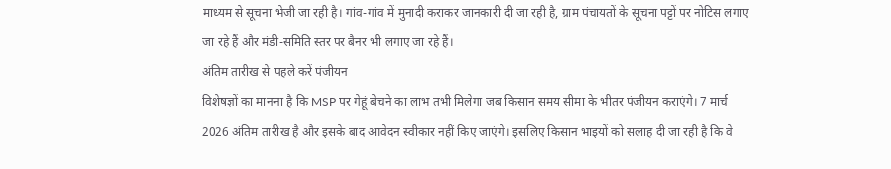माध्यम से सूचना भेजी जा रही है। गांव-गांव में मुनादी कराकर जानकारी दी जा रही है, ग्राम पंचायतों के सूचना पट्टों पर नोटिस लगाए जा रहे हैं और मंडी-समिति स्तर पर बैनर भी लगाए जा रहे हैं।
अंतिम तारीख से पहले करें पंजीयन
विशेषज्ञों का मानना है कि MSP पर गेहूं बेचने का लाभ तभी मिलेगा जब किसान समय सीमा के भीतर पंजीयन कराएंगे। 7 मार्च 2026 अंतिम तारीख है और इसके बाद आवेदन स्वीकार नहीं किए जाएंगे। इसलिए किसान भाइयों को सलाह दी जा रही है कि वे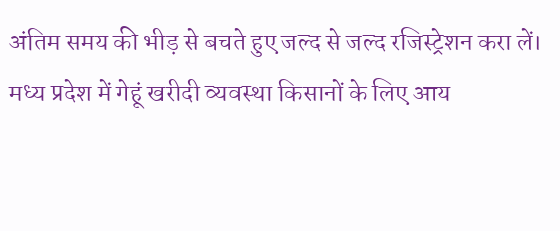अंतिम समय की भीड़ से बचते हुए जल्द से जल्द रजिस्ट्रेशन करा लें।
मध्य प्रदेश में गेहूं खरीदी व्यवस्था किसानों के लिए आय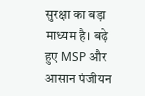सुरक्षा का बड़ा माध्यम है। बढ़े हुए MSP और आसान पंजीयन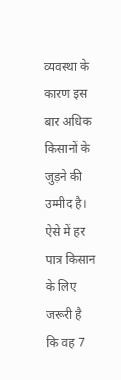व्यवस्था के कारण इस बार अधिक किसानों के जुड़ने की उम्मीद है। ऐसे में हर पात्र किसान के लिए जरूरी है कि वह 7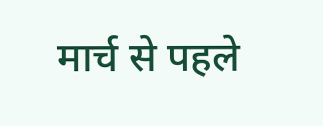मार्च से पहले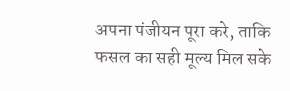अपना पंजीयन पूरा करे, ताकि फसल का सही मूल्य मिल सके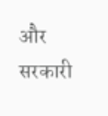और सरकारी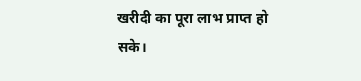खरीदी का पूरा लाभ प्राप्त हो सके।